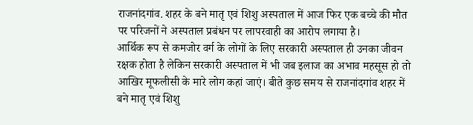राजनांदगांव. शहर के बने मातृ एवं शिशु अस्पताल में आज फिर एक बच्चे की मौत पर परिजनों ने अस्पताल प्रबंधन पर लापरवाही का आरोप लगाया है।
आर्थिक रूप से कमजोर वर्ग के लोगों के लिए सरकारी अस्पताल ही उनका जीवन रक्षक होता है लेकिन सरकारी अस्पताल में भी जब इलाज का अभाव महसूस हो तो आखिर मूफलीसी के मारे लोग कहां जाएं। बीते कुछ समय से राजनांदगांव शहर में बने मातृ एवं शिशु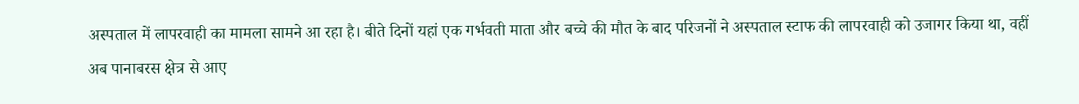अस्पताल में लापरवाही का मामला सामने आ रहा है। बीते दिनों यहां एक गर्भवती माता और बच्चे की मौत के बाद परिजनों ने अस्पताल स्टाफ की लापरवाही को उजागर किया था, वहीं अब पानाबरस क्षेत्र से आए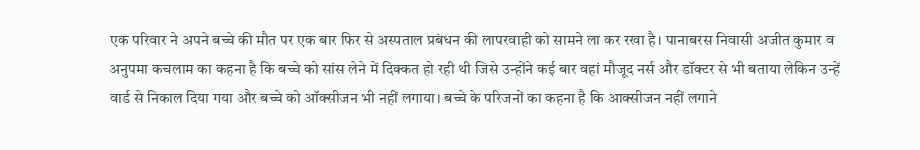एक परिवार ने अपने बच्चे की मौत पर एक बार फिर से अस्पताल प्रबंधन की लापरवाही को सामने ला कर रखा है। पानाबरस निवासी अजीत कुमार व अनुपमा कचलाम का कहना है कि बच्चे को सांस लेने में दिक्कत हो रही थी जिसे उन्होंने कई बार वहां मौजूद नर्स और डॉक्टर से भी बताया लेकिन उन्हें वार्ड से निकाल दिया गया और बच्चे को ऑक्सीजन भी नहीं लगाया। बच्चे के परिजनों का कहना है कि आक्सीजन नहीं लगाने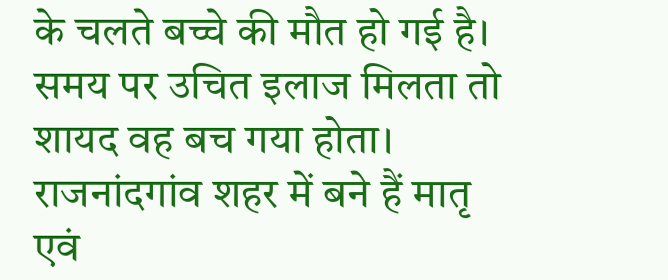के चलते बच्चे की मौत हो गई है। समय पर उचित इलाज मिलता तो शायद वह बच गया होता।
राजनांदगांव शहर में बने हैं मातृ एवं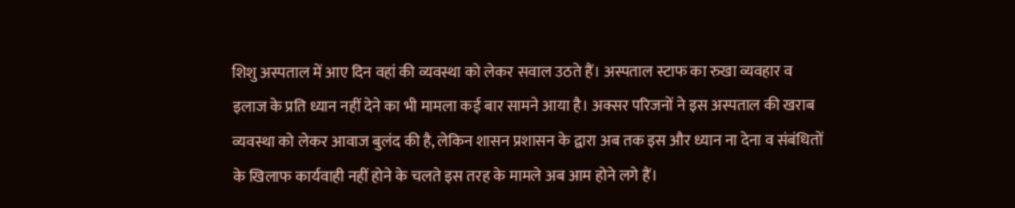शिशु अस्पताल में आए दिन वहां की व्यवस्था को लेकर सवाल उठते हैं। अस्पताल स्टाफ का रुखा व्यवहार व इलाज के प्रति ध्यान नहीं देने का भी मामला कई बार सामने आया है। अक्सर परिजनों ने इस अस्पताल की खराब व्यवस्था को लेकर आवाज बुलंद की है, लेकिन शासन प्रशासन के द्वारा अब तक इस और ध्यान ना देना व संबंधितों के खिलाफ कार्यवाही नहीं होने के चलते इस तरह के मामले अब आम होने लगे हैं।